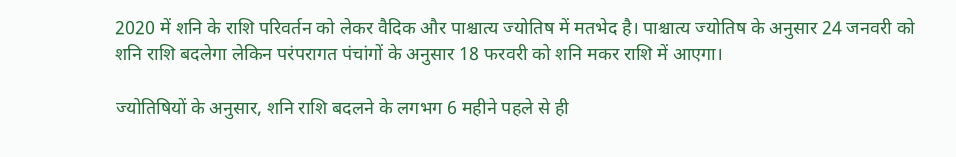2020 में शनि के राशि परिवर्तन को लेकर वैदिक और पाश्चात्य ज्योतिष में मतभेद है। पाश्चात्य ज्योतिष के अनुसार 24 जनवरी को शनि राशि बदलेगा लेकिन परंपरागत पंचांगों के अनुसार 18 फरवरी को शनि मकर राशि में आएगा।

ज्योतिषियों के अनुसार, शनि राशि बदलने के लगभग 6 महीने पहले से ही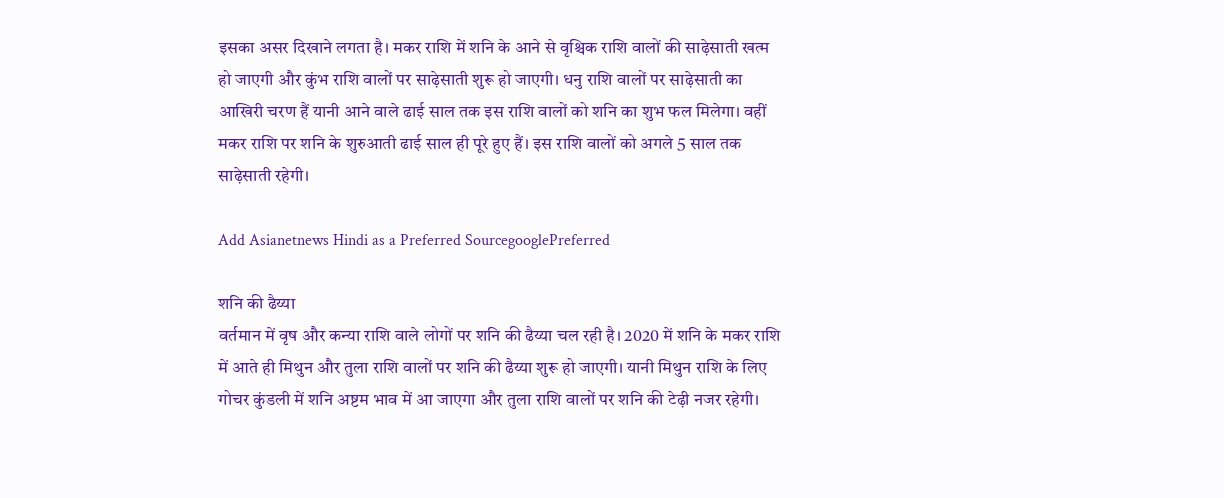इसका असर दिखाने लगता है। मकर राशि में शनि के आने से वृश्चिक राशि वालों की साढ़ेसाती खत्म हो जाएगी और कुंभ राशि वालों पर साढ़ेसाती शुरू हो जाएगी। धनु राशि वालों पर साढ़ेसाती का आखिरी चरण हैं यानी आने वाले ढाई साल तक इस राशि वालों को शनि का शुभ फल मिलेगा। वहीं मकर राशि पर शनि के शुरुआती ढाई साल ही पूरे हुए हैं। इस राशि वालों को अगले 5 साल तक साढ़ेसाती रहेगी।

Add Asianetnews Hindi as a Preferred SourcegooglePreferred

शनि की ढैय्या
वर्तमान में वृष और कन्या राशि वाले लोगों पर शनि की ढैय्या चल रही है। 2020 में शनि के मकर राशि में आते ही मिथुन और तुला राशि वालों पर शनि की ढैय्या शुरू हो जाएगी। यानी मिथुन राशि के लिए गोचर कुंडली में शनि अष्टम भाव में आ जाएगा और तुला राशि वालों पर शनि की टेढ़ी नजर रहेगी।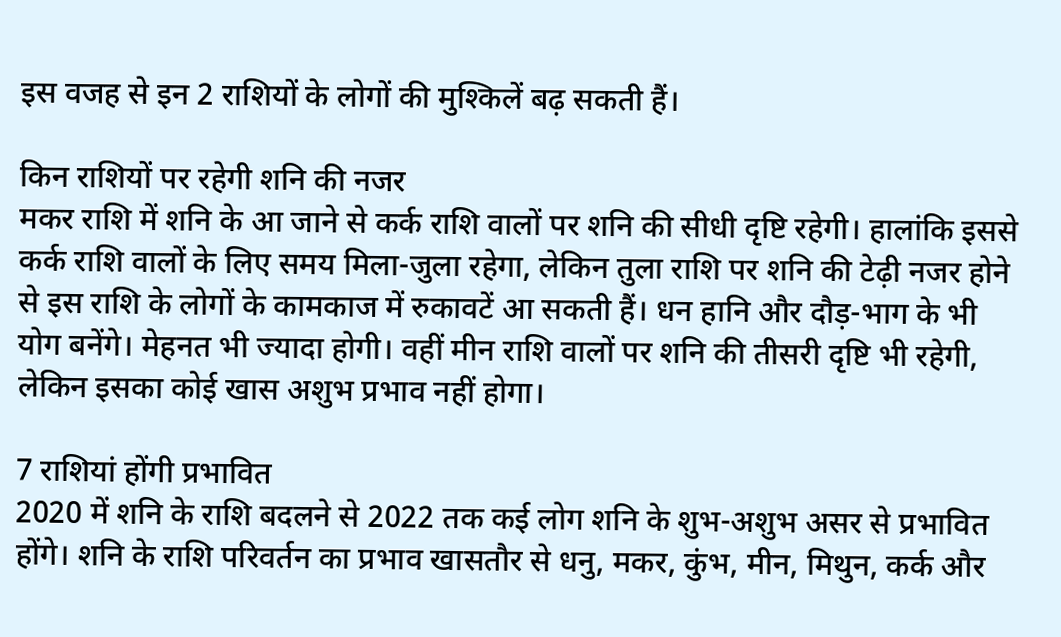इस वजह से इन 2 राशियों के लोगों की मुश्किलें बढ़ सकती हैं।

किन राशियों पर रहेगी शनि की नजर
मकर राशि में शनि के आ जाने से कर्क राशि वालों पर शनि की सीधी दृष्टि रहेगी। हालांकि इससे कर्क राशि वालों के लिए समय मिला-जुला रहेगा, लेकिन तुला राशि पर शनि की टेढ़ी नजर होने से इस राशि के लोगों के कामकाज में रुकावटें आ सकती हैं। धन हानि और दौड़-भाग के भी योग बनेंगे। मेहनत भी ज्यादा होगी। वहीं मीन राशि वालों पर शनि की तीसरी दृष्टि भी रहेगी, लेकिन इसका कोई खास अशुभ प्रभाव नहीं होगा।

7 राशियां होंगी प्रभावित
2020 में शनि के राशि बदलने से 2022 तक कई लोग शनि के शुभ-अशुभ असर से प्रभावित होंगे। शनि के राशि परिवर्तन का प्रभाव खासतौर से धनु, मकर, कुंभ, मीन, मिथुन, कर्क और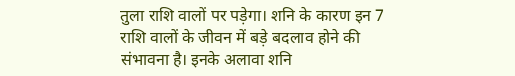तुला राशि वालों पर पड़ेगा। शनि के कारण इन 7 राशि वालों के जीवन में बड़े बदलाव होने की संभावना है। इनके अलावा शनि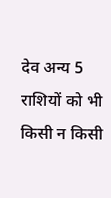देव अन्य 5 राशियों को भी किसी न किसी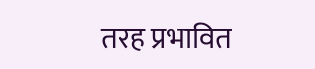तरह प्रभावित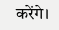करेंगे।